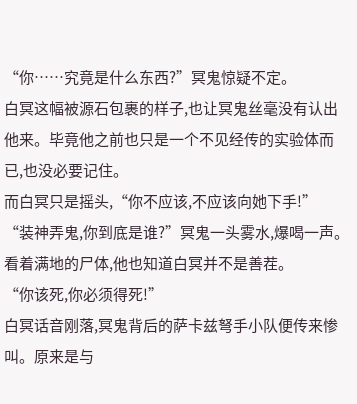“你……究竟是什么东西?”冥鬼惊疑不定。
白冥这幅被源石包裹的样子,也让冥鬼丝毫没有认出他来。毕竟他之前也只是一个不见经传的实验体而已,也没必要记住。
而白冥只是摇头,“你不应该,不应该向她下手!”
“装神弄鬼,你到底是谁?”冥鬼一头雾水,爆喝一声。看着满地的尸体,他也知道白冥并不是善茬。
“你该死,你必须得死!”
白冥话音刚落,冥鬼背后的萨卡兹弩手小队便传来惨叫。原来是与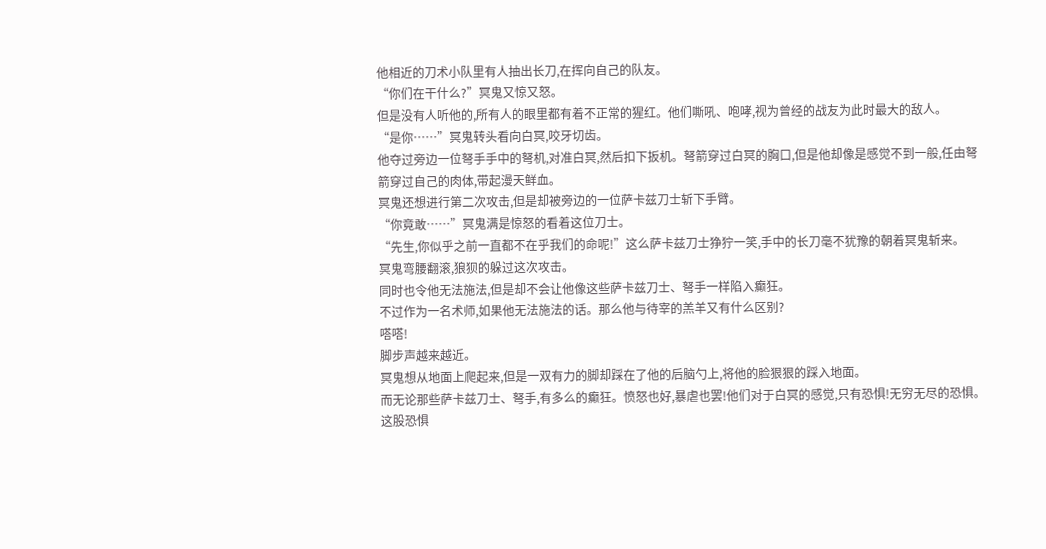他相近的刀术小队里有人抽出长刀,在挥向自己的队友。
“你们在干什么?”冥鬼又惊又怒。
但是没有人听他的,所有人的眼里都有着不正常的猩红。他们嘶吼、咆哮,视为曾经的战友为此时最大的敌人。
“是你……”冥鬼转头看向白冥,咬牙切齿。
他夺过旁边一位弩手手中的弩机,对准白冥,然后扣下扳机。弩箭穿过白冥的胸口,但是他却像是感觉不到一般,任由弩箭穿过自己的肉体,带起漫天鲜血。
冥鬼还想进行第二次攻击,但是却被旁边的一位萨卡兹刀士斩下手臂。
“你竟敢……”冥鬼满是惊怒的看着这位刀士。
“先生,你似乎之前一直都不在乎我们的命呢!”这么萨卡兹刀士狰狞一笑,手中的长刀毫不犹豫的朝着冥鬼斩来。
冥鬼弯腰翻滚,狼狈的躲过这次攻击。
同时也令他无法施法,但是却不会让他像这些萨卡兹刀士、弩手一样陷入癫狂。
不过作为一名术师,如果他无法施法的话。那么他与待宰的羔羊又有什么区别?
嗒嗒!
脚步声越来越近。
冥鬼想从地面上爬起来,但是一双有力的脚却踩在了他的后脑勺上,将他的脸狠狠的踩入地面。
而无论那些萨卡兹刀士、弩手,有多么的癫狂。愤怒也好,暴虐也罢!他们对于白冥的感觉,只有恐惧!无穷无尽的恐惧。
这股恐惧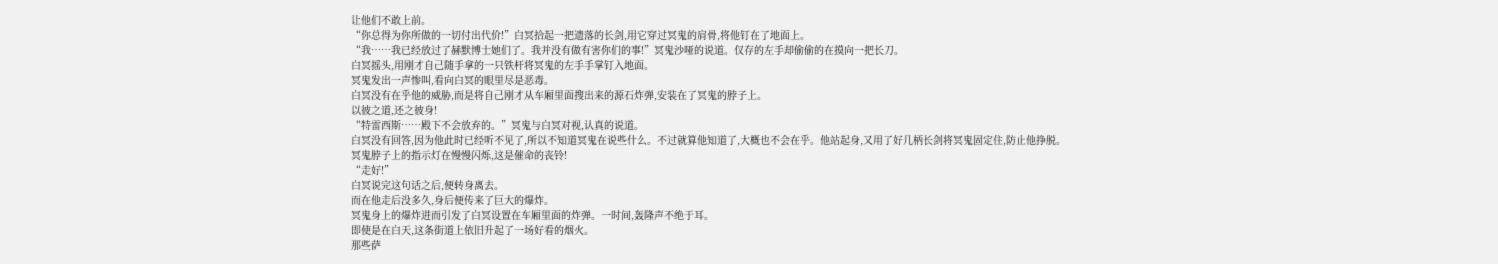让他们不敢上前。
“你总得为你所做的一切付出代价!”白冥拾起一把遗落的长剑,用它穿过冥鬼的肩骨,将他钉在了地面上。
“我……我已经放过了赫默博士她们了。我并没有做有害你们的事!”冥鬼沙哑的说道。仅存的左手却偷偷的在摸向一把长刀。
白冥摇头,用刚才自己随手拿的一只铁杆将冥鬼的左手手掌钉入地面。
冥鬼发出一声惨叫,看向白冥的眼里尽是恶毒。
白冥没有在乎他的威胁,而是将自己刚才从车厢里面搜出来的源石炸弹,安装在了冥鬼的脖子上。
以彼之道,还之彼身!
“特雷西斯……殿下不会放弃的。”冥鬼与白冥对视,认真的说道。
白冥没有回答,因为他此时已经听不见了,所以不知道冥鬼在说些什么。不过就算他知道了,大概也不会在乎。他站起身,又用了好几柄长剑将冥鬼固定住,防止他挣脱。
冥鬼脖子上的指示灯在慢慢闪烁,这是催命的丧铃!
“走好!”
白冥说完这句话之后,便转身离去。
而在他走后没多久,身后便传来了巨大的爆炸。
冥鬼身上的爆炸进而引发了白冥设置在车厢里面的炸弹。一时间,轰隆声不绝于耳。
即使是在白天,这条街道上依旧升起了一场好看的烟火。
那些萨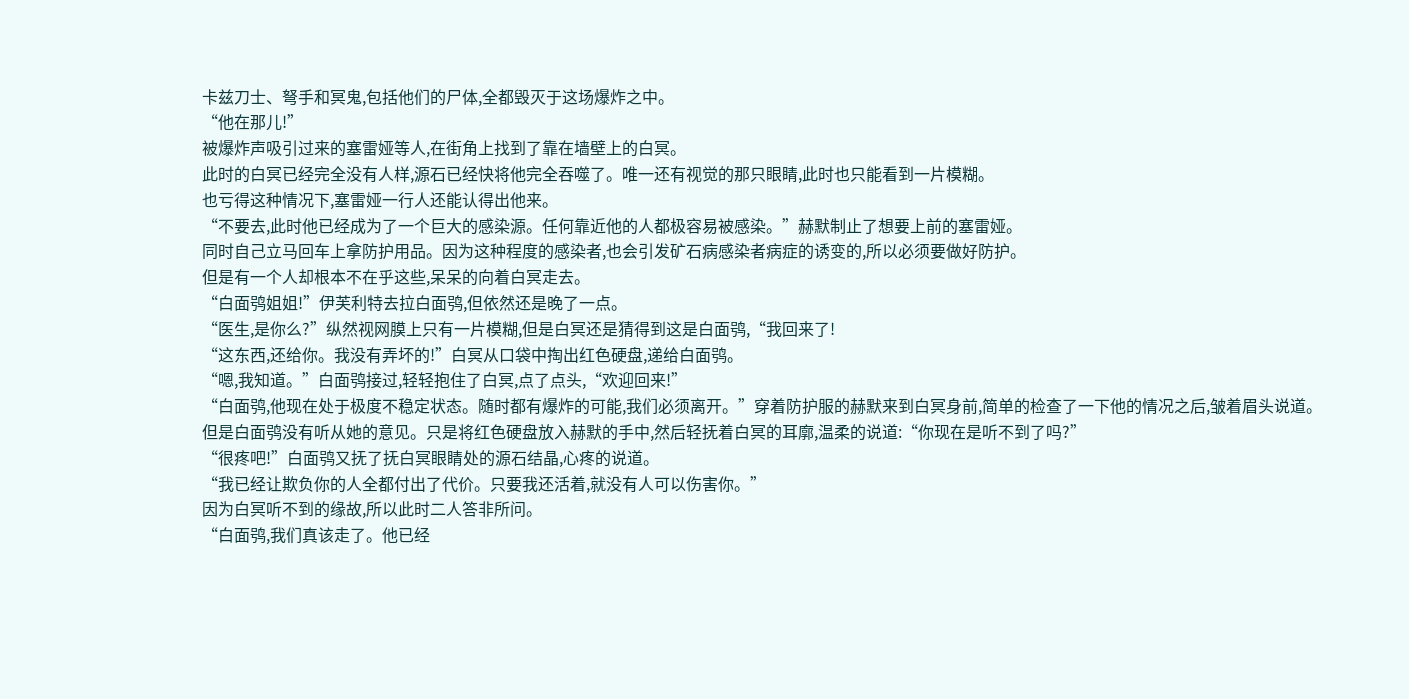卡兹刀士、弩手和冥鬼,包括他们的尸体,全都毁灭于这场爆炸之中。
“他在那儿!”
被爆炸声吸引过来的塞雷娅等人,在街角上找到了靠在墙壁上的白冥。
此时的白冥已经完全没有人样,源石已经快将他完全吞噬了。唯一还有视觉的那只眼睛,此时也只能看到一片模糊。
也亏得这种情况下,塞雷娅一行人还能认得出他来。
“不要去,此时他已经成为了一个巨大的感染源。任何靠近他的人都极容易被感染。”赫默制止了想要上前的塞雷娅。
同时自己立马回车上拿防护用品。因为这种程度的感染者,也会引发矿石病感染者病症的诱变的,所以必须要做好防护。
但是有一个人却根本不在乎这些,呆呆的向着白冥走去。
“白面鸮姐姐!”伊芙利特去拉白面鸮,但依然还是晚了一点。
“医生,是你么?”纵然视网膜上只有一片模糊,但是白冥还是猜得到这是白面鸮,“我回来了!
“这东西,还给你。我没有弄坏的!”白冥从口袋中掏出红色硬盘,递给白面鸮。
“嗯,我知道。”白面鸮接过,轻轻抱住了白冥,点了点头,“欢迎回来!”
“白面鸮,他现在处于极度不稳定状态。随时都有爆炸的可能,我们必须离开。”穿着防护服的赫默来到白冥身前,简单的检查了一下他的情况之后,皱着眉头说道。
但是白面鸮没有听从她的意见。只是将红色硬盘放入赫默的手中,然后轻抚着白冥的耳廓,温柔的说道:“你现在是听不到了吗?”
“很疼吧!”白面鸮又抚了抚白冥眼睛处的源石结晶,心疼的说道。
“我已经让欺负你的人全都付出了代价。只要我还活着,就没有人可以伤害你。”
因为白冥听不到的缘故,所以此时二人答非所问。
“白面鸮,我们真该走了。他已经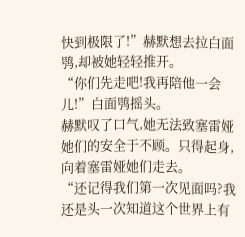快到极限了!”赫默想去拉白面鸮,却被她轻轻推开。
“你们先走吧!我再陪他一会儿!”白面鸮摇头。
赫默叹了口气,她无法致塞雷娅她们的安全于不顾。只得起身,向着塞雷娅她们走去。
“还记得我们第一次见面吗?我还是头一次知道这个世界上有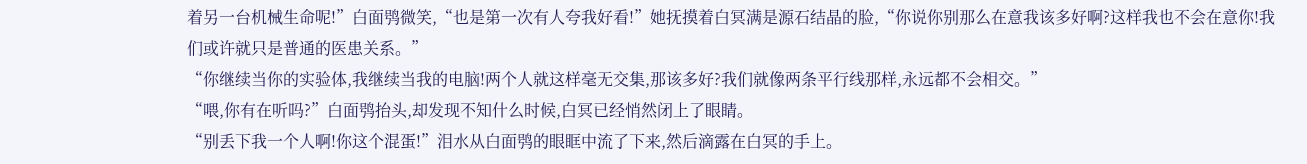着另一台机械生命呢!”白面鸮微笑,“也是第一次有人夸我好看!”她抚摸着白冥满是源石结晶的脸,“你说你别那么在意我该多好啊?这样我也不会在意你!我们或许就只是普通的医患关系。”
“你继续当你的实验体,我继续当我的电脑!两个人就这样毫无交集,那该多好?我们就像两条平行线那样,永远都不会相交。”
“喂,你有在听吗?”白面鸮抬头,却发现不知什么时候,白冥已经悄然闭上了眼睛。
“别丢下我一个人啊!你这个混蛋!”泪水从白面鸮的眼眶中流了下来,然后滴露在白冥的手上。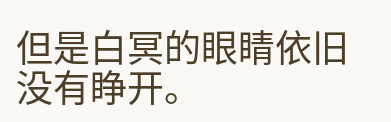但是白冥的眼睛依旧没有睁开。